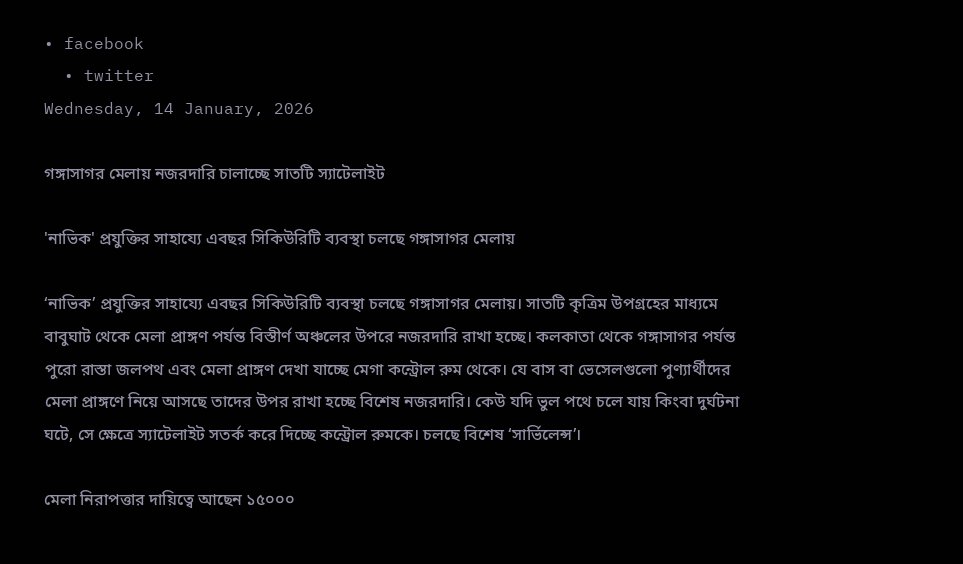• facebook
  • twitter
Wednesday, 14 January, 2026

গঙ্গাসাগর মেলায় নজরদারি চালাচ্ছে সাতটি স্যাটেলাইট

'নাভিক' প্রযুক্তির সাহায্যে এবছর সিকিউরিটি ব্যবস্থা চলছে গঙ্গাসাগর মেলায়

‘নাভিক’ প্রযুক্তির সাহায্যে এবছর সিকিউরিটি ব্যবস্থা চলছে গঙ্গাসাগর মেলায়। সাতটি কৃত্রিম উপগ্রহের মাধ্যমে বাবুঘাট থেকে মেলা প্রাঙ্গণ পর্যন্ত বিস্তীর্ণ অঞ্চলের উপরে নজরদারি রাখা হচ্ছে। কলকাতা থেকে গঙ্গাসাগর পর্যন্ত পুরো রাস্তা জলপথ এবং মেলা প্রাঙ্গণ দেখা যাচ্ছে মেগা কন্ট্রোল রুম থেকে। যে বাস বা ভেসেলগুলো পুণ্যার্থীদের মেলা প্রাঙ্গণে নিয়ে আসছে তাদের উপর রাখা হচ্ছে বিশেষ নজরদারি। কেউ যদি ভুল পথে চলে যায় কিংবা দুর্ঘটনা ঘটে, সে ক্ষেত্রে স্যাটেলাইট সতর্ক করে দিচ্ছে কন্ট্রোল রুমকে। চলছে বিশেষ ‘সার্ভিলেন্স’।

মেলা নিরাপত্তার দায়িত্বে আছেন ১৫০০০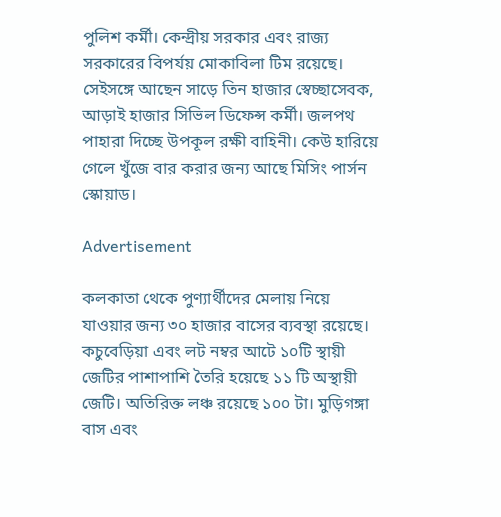পুলিশ কর্মী। কেন্দ্রীয় সরকার এবং রাজ্য সরকারের বিপর্যয় মোকাবিলা টিম রয়েছে। সেইসঙ্গে আছেন সাড়ে তিন হাজার স্বেচ্ছাসেবক, আড়াই হাজার সিভিল ডিফেন্স কর্মী। জলপথ পাহারা দিচ্ছে উপকূল রক্ষী বাহিনী। কেউ হারিয়ে গেলে খুঁজে বার করার জন্য আছে মিসিং পার্সন স্কোয়াড।

Advertisement

কলকাতা থেকে পুণ্যার্থীদের মেলায় নিয়ে যাওয়ার জন্য ৩০ হাজার বাসের ব্যবস্থা রয়েছে। কচুবেড়িয়া এবং লট নম্বর আটে ১০টি স্থায়ী জেটির পাশাপাশি তৈরি হয়েছে ১১ টি অস্থায়ী জেটি। অতিরিক্ত লঞ্চ রয়েছে ১০০ টা। মুড়িগঙ্গা বাস এবং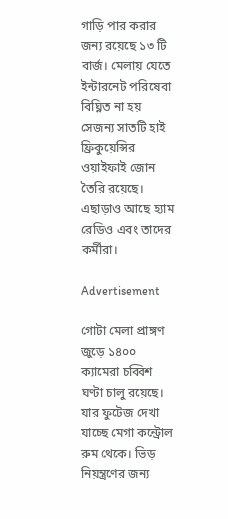গাড়ি পার করার জন্য রয়েছে ১৩ টি বার্জ। মেলায় যেতে ইন্টারনেট পরিষেবা বিঘ্নিত না হয় সেজন্য সাতটি হাই ফ্রিকুয়েন্সির ওয়াইফাই জোন তৈরি রয়েছে। এছাড়াও আছে হ্যাম রেডিও এবং তাদের কর্মীরা।

Advertisement

গোটা মেলা প্রাঙ্গণ জুড়ে ১৪০০ ক্যামেরা চব্বিশ ঘণ্টা চালু রয়েছে। যার ফুটেজ দেখা যাচ্ছে মেগা কন্ট্রোল রুম থেকে। ভিড় নিয়ন্ত্রণের জন্য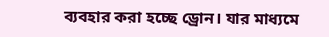ব্যবহার করা হচ্ছে ড্রোন। যার মাধ্যমে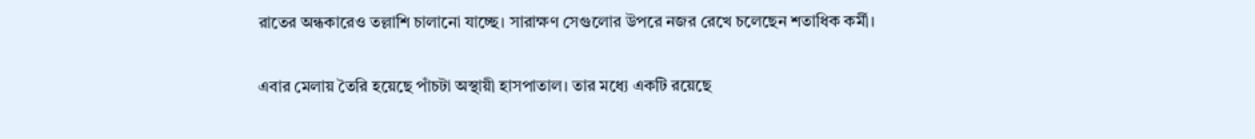রাতের অন্ধকারেও তল্লাশি চালানো যাচ্ছে। সারাক্ষণ সেগুলোর উপরে নজর রেখে চলেছেন শতাধিক কর্মী।

এবার মেলায় তৈরি হয়েছে পাঁচটা অস্থায়ী হাসপাতাল। তার মধ্যে একটি রয়েছে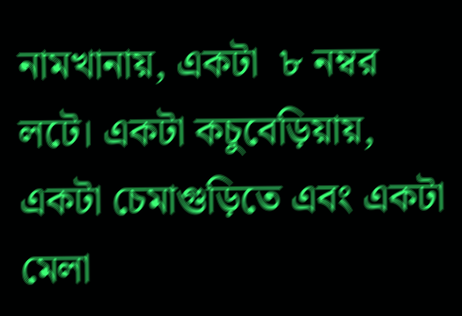নামখানায়, একটা  ৮ নম্বর লটে। একটা কচুবেড়িয়ায়, একটা চেমাগুড়িতে এবং একটা মেলা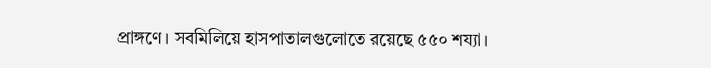প্রাঙ্গণে। সবমিলিয়ে হাসপাতালগুলোতে রয়েছে ৫৫০ শয্যা।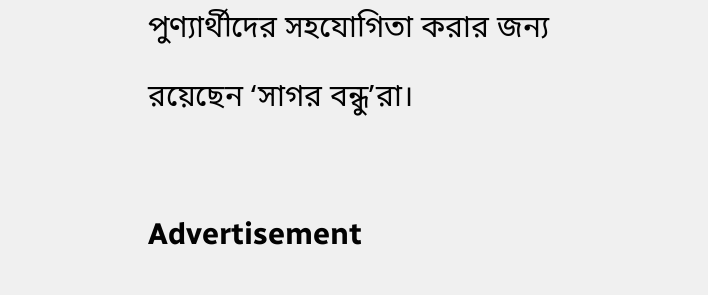পুণ্যার্থীদের সহযোগিতা করার জন্য রয়েছেন ‘সাগর বন্ধু’রা।

Advertisement